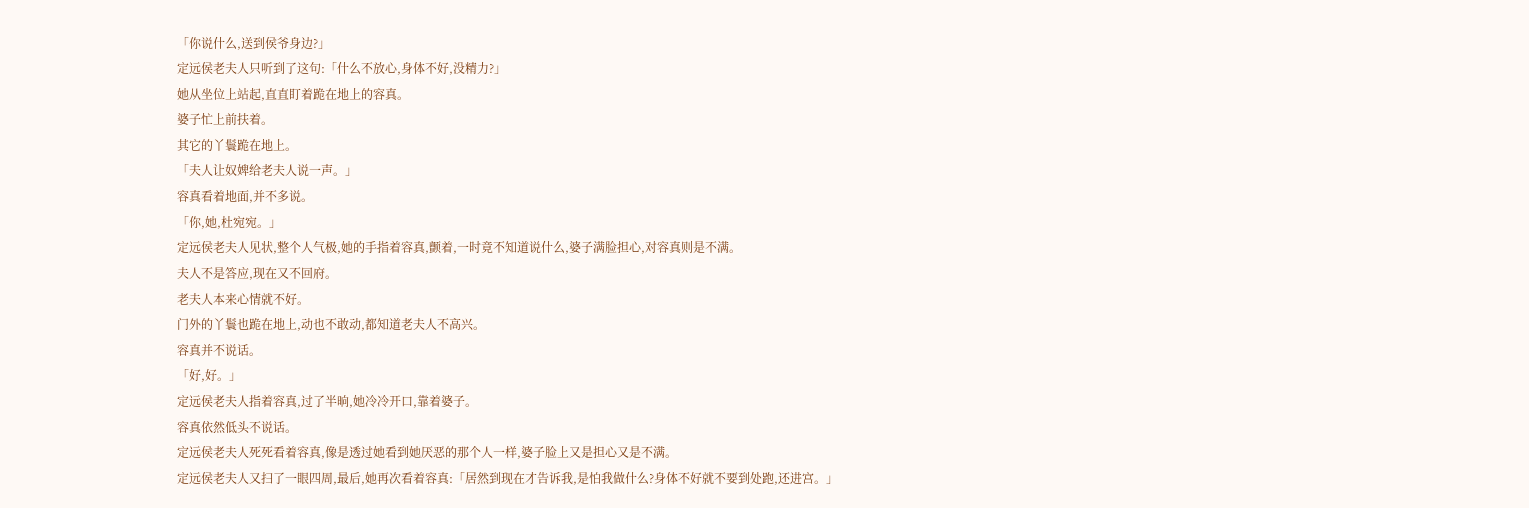「你说什么,送到侯爷身边?」
定远侯老夫人只听到了这句:「什么不放心,身体不好,没精力?」
她从坐位上站起,直直盯着跪在地上的容真。
婆子忙上前扶着。
其它的丫鬟跪在地上。
「夫人让奴婢给老夫人说一声。」
容真看着地面,并不多说。
「你,她,杜宛宛。」
定远侯老夫人见状,整个人气极,她的手指着容真,颤着,一时竟不知道说什么,婆子满脸担心,对容真则是不满。
夫人不是答应,现在又不回府。
老夫人本来心情就不好。
门外的丫鬟也跪在地上,动也不敢动,都知道老夫人不高兴。
容真并不说话。
「好,好。」
定远侯老夫人指着容真,过了半晌,她冷冷开口,靠着婆子。
容真依然低头不说话。
定远侯老夫人死死看着容真,像是透过她看到她厌恶的那个人一样,婆子脸上又是担心又是不满。
定远侯老夫人又扫了一眼四周,最后,她再次看着容真:「居然到现在才告诉我,是怕我做什么?身体不好就不要到处跑,还进宫。」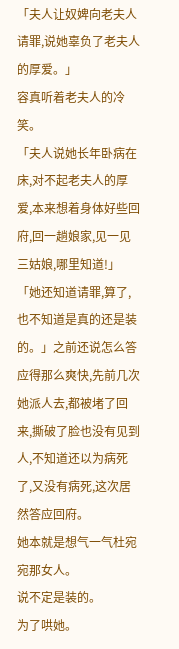「夫人让奴婢向老夫人请罪,说她辜负了老夫人的厚爱。」
容真听着老夫人的冷笑。
「夫人说她长年卧病在床,对不起老夫人的厚爱,本来想着身体好些回府,回一趟娘家,见一见三姑娘,哪里知道!」
「她还知道请罪,算了,也不知道是真的还是装的。」之前还说怎么答应得那么爽快,先前几次她派人去,都被堵了回来,撕破了脸也没有见到人,不知道还以为病死了,又没有病死,这次居然答应回府。
她本就是想气一气杜宛宛那女人。
说不定是装的。
为了哄她。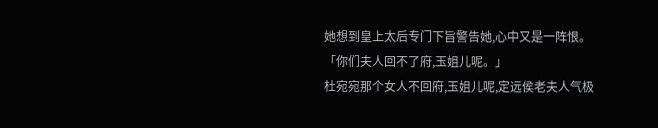她想到皇上太后专门下旨警告她,心中又是一阵恨。
「你们夫人回不了府,玉姐儿呢。」
杜宛宛那个女人不回府,玉姐儿呢,定远侯老夫人气极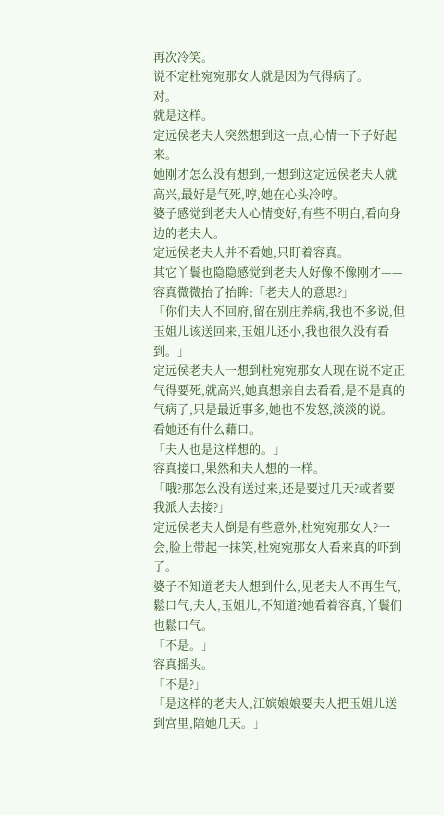再次冷笑。
说不定杜宛宛那女人就是因为气得病了。
对。
就是这样。
定远侯老夫人突然想到这一点,心情一下子好起来。
她刚才怎么没有想到,一想到这定远侯老夫人就高兴,最好是气死,哼,她在心头冷哼。
婆子感觉到老夫人心情变好,有些不明白,看向身边的老夫人。
定远侯老夫人并不看她,只盯着容真。
其它丫鬟也隐隐感觉到老夫人好像不像刚才——容真微微抬了抬眸:「老夫人的意思?」
「你们夫人不回府,留在别庄养病,我也不多说,但玉姐儿该送回来,玉姐儿还小,我也很久没有看到。」
定远侯老夫人一想到杜宛宛那女人现在说不定正气得要死,就高兴,她真想亲自去看看,是不是真的气病了,只是最近事多,她也不发怒,淡淡的说。
看她还有什么藉口。
「夫人也是这样想的。」
容真接口,果然和夫人想的一样。
「哦?那怎么没有送过来,还是要过几天?或者要我派人去接?」
定远侯老夫人倒是有些意外,杜宛宛那女人?一会,脸上带起一抹笑,杜宛宛那女人看来真的吓到了。
婆子不知道老夫人想到什么,见老夫人不再生气,鬆口气,夫人,玉姐儿,不知道?她看着容真,丫鬟们也鬆口气。
「不是。」
容真摇头。
「不是?」
「是这样的老夫人,江嫔娘娘要夫人把玉姐儿送到宫里,陪她几天。」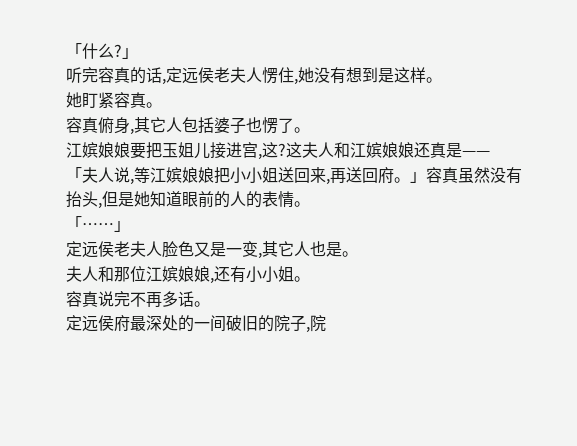「什么?」
听完容真的话,定远侯老夫人愣住,她没有想到是这样。
她盯紧容真。
容真俯身,其它人包括婆子也愣了。
江嫔娘娘要把玉姐儿接进宫,这?这夫人和江嫔娘娘还真是——
「夫人说,等江嫔娘娘把小小姐送回来,再送回府。」容真虽然没有抬头,但是她知道眼前的人的表情。
「……」
定远侯老夫人脸色又是一变,其它人也是。
夫人和那位江嫔娘娘,还有小小姐。
容真说完不再多话。
定远侯府最深处的一间破旧的院子,院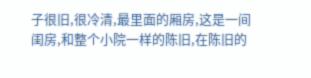子很旧,很冷清,最里面的厢房,这是一间闺房,和整个小院一样的陈旧,在陈旧的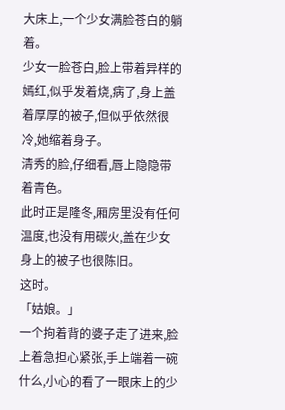大床上,一个少女满脸苍白的躺着。
少女一脸苍白,脸上带着异样的嫣红,似乎发着烧,病了,身上盖着厚厚的被子,但似乎依然很冷,她缩着身子。
清秀的脸,仔细看,唇上隐隐带着青色。
此时正是隆冬,厢房里没有任何温度,也没有用碳火,盖在少女身上的被子也很陈旧。
这时。
「姑娘。」
一个拘着背的婆子走了进来,脸上着急担心紧张,手上端着一碗什么,小心的看了一眼床上的少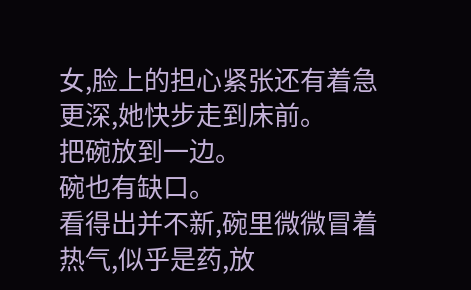女,脸上的担心紧张还有着急更深,她快步走到床前。
把碗放到一边。
碗也有缺口。
看得出并不新,碗里微微冒着热气,似乎是药,放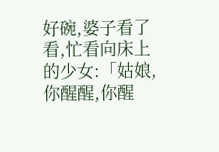好碗,婆子看了看,忙看向床上的少女:「姑娘,你醒醒,你醒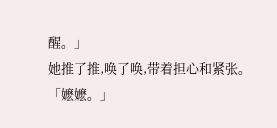醒。」
她推了推,唤了唤,带着担心和紧张。
「嬷嬷。」